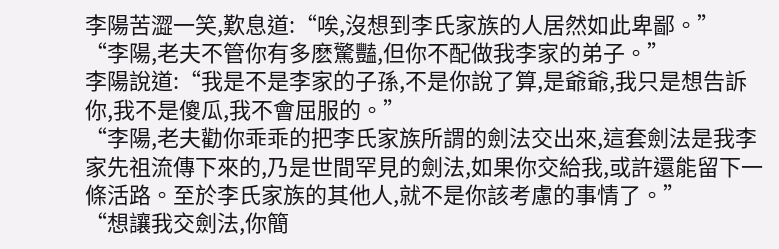李陽苦澀一笑,歎息道:“唉,沒想到李氏家族的人居然如此卑鄙。”
“李陽,老夫不管你有多麽驚豔,但你不配做我李家的弟子。”
李陽說道:“我是不是李家的子孫,不是你說了算,是爺爺,我只是想告訴你,我不是傻瓜,我不會屈服的。”
“李陽,老夫勸你乖乖的把李氏家族所謂的劍法交出來,這套劍法是我李家先祖流傳下來的,乃是世間罕見的劍法,如果你交給我,或許還能留下一條活路。至於李氏家族的其他人,就不是你該考慮的事情了。”
“想讓我交劍法,你簡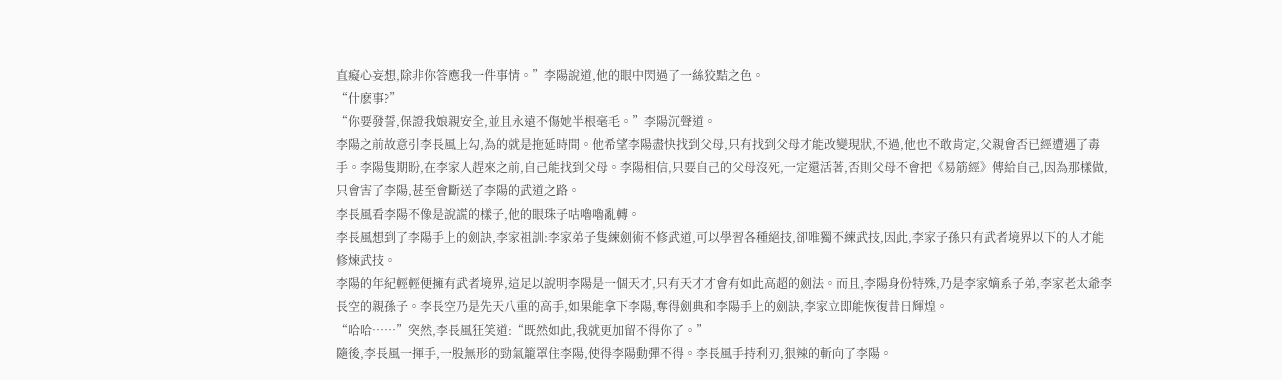直癡心妄想,除非你答應我一件事情。”李陽說道,他的眼中閃過了一絲狡黠之色。
“什麽事?”
“你要發誓,保證我娘親安全,並且永遠不傷她半根毫毛。”李陽沉聲道。
李陽之前故意引李長風上勾,為的就是拖延時間。他希望李陽盡快找到父母,只有找到父母才能改變現狀,不過,他也不敢肯定,父親會否已經遭遇了毒手。李陽隻期盼,在李家人趕來之前,自己能找到父母。李陽相信,只要自己的父母沒死,一定還活著,否則父母不會把《易筋經》傳給自己,因為那樣做,只會害了李陽,甚至會斷送了李陽的武道之路。
李長風看李陽不像是說謊的樣子,他的眼珠子咕嚕嚕亂轉。
李長風想到了李陽手上的劍訣,李家祖訓:李家弟子隻練劍術不修武道,可以學習各種絕技,卻唯獨不練武技,因此,李家子孫只有武者境界以下的人才能修煉武技。
李陽的年紀輕輕便擁有武者境界,這足以說明李陽是一個天才,只有天才才會有如此高超的劍法。而且,李陽身份特殊,乃是李家嫡系子弟,李家老太爺李長空的親孫子。李長空乃是先天八重的高手,如果能拿下李陽,奪得劍典和李陽手上的劍訣,李家立即能恢復昔日輝煌。
“哈哈……”突然,李長風狂笑道:“既然如此,我就更加留不得你了。”
隨後,李長風一揮手,一股無形的勁氣籠罩住李陽,使得李陽動彈不得。李長風手持利刃,狠辣的斬向了李陽。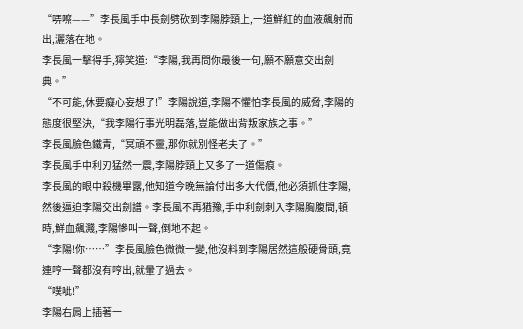“哢嚓——”李長風手中長劍劈砍到李陽脖頸上,一道鮮紅的血液飆射而出,灑落在地。
李長風一擊得手,獰笑道:“李陽,我再問你最後一句,願不願意交出劍典。”
“不可能,休要癡心妄想了!”李陽說道,李陽不懼怕李長風的威脅,李陽的態度很堅決,“我李陽行事光明磊落,豈能做出背叛家族之事。”
李長風臉色鐵青,“冥頑不靈,那你就別怪老夫了。”
李長風手中利刃猛然一震,李陽脖頸上又多了一道傷痕。
李長風的眼中殺機畢露,他知道今晚無論付出多大代價,他必須抓住李陽,然後逼迫李陽交出劍譜。李長風不再猶豫,手中利劍刺入李陽胸腹間,頓時,鮮血飆濺,李陽慘叫一聲,倒地不起。
“李陽!你……”李長風臉色微微一變,他沒料到李陽居然這般硬骨頭,竟連哼一聲都沒有哼出,就暈了過去。
“噗呲!”
李陽右肩上插著一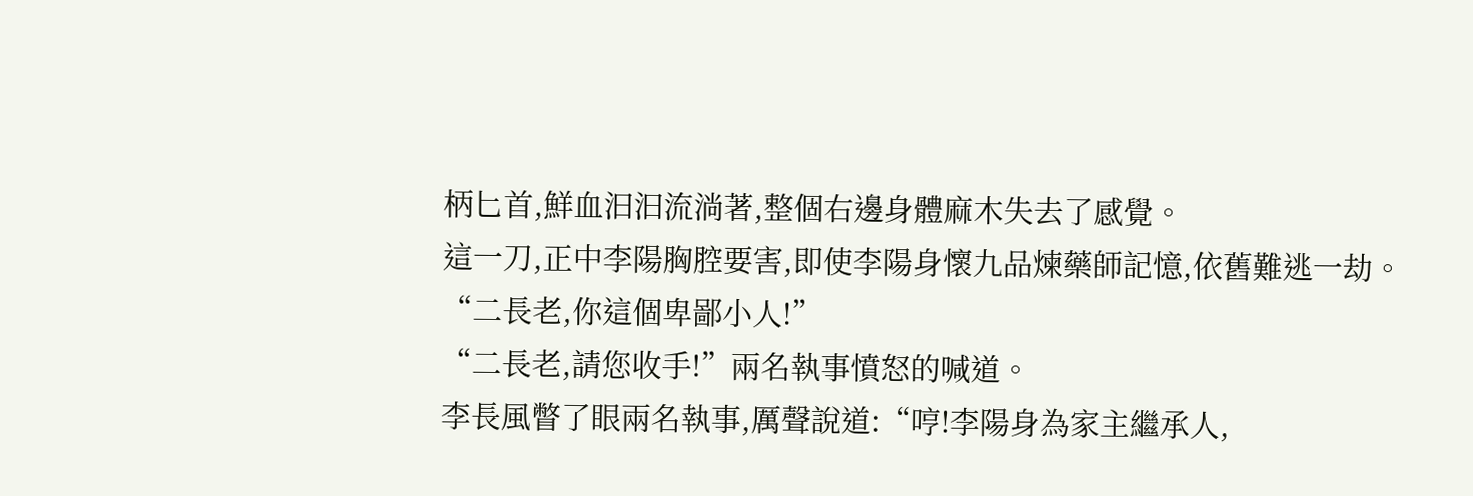柄匕首,鮮血汩汩流淌著,整個右邊身體麻木失去了感覺。
這一刀,正中李陽胸腔要害,即使李陽身懷九品煉藥師記憶,依舊難逃一劫。
“二長老,你這個卑鄙小人!”
“二長老,請您收手!”兩名執事憤怒的喊道。
李長風瞥了眼兩名執事,厲聲說道:“哼!李陽身為家主繼承人,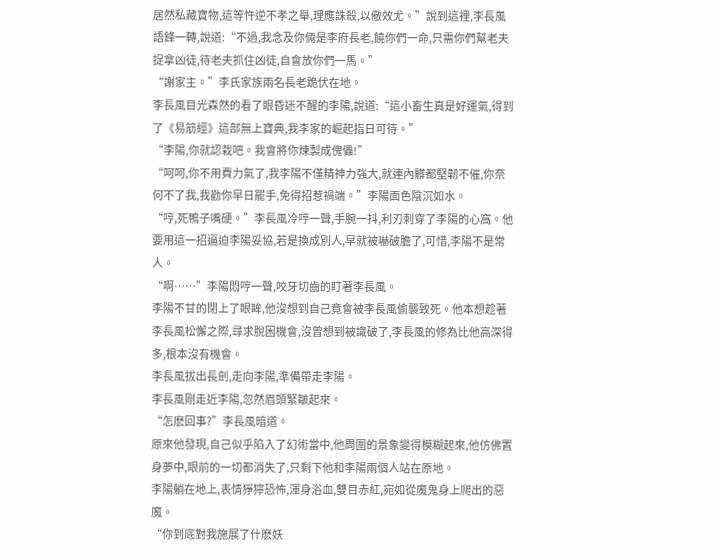居然私藏寶物,這等忤逆不孝之舉,理應誅殺,以儆效尤。”說到這裡,李長風語鋒一轉,說道:“不過,我念及你倆是李府長老,饒你們一命,只需你們幫老夫捉拿凶徒,待老夫抓住凶徒,自會放你們一馬。”
“謝家主。”李氏家族兩名長老跪伏在地。
李長風目光森然的看了眼昏迷不醒的李陽,說道:“這小畜生真是好運氣,得到了《易筋經》這部無上寶典,我李家的崛起指日可待。”
“李陽,你就認栽吧。我會將你煉製成傀儡!”
“呵呵,你不用費力氣了,我李陽不僅精神力強大,就連內髒都堅韌不催,你奈何不了我,我勸你早日罷手,免得招惹禍端。”李陽面色陰沉如水。
“哼,死鴨子嘴硬。”李長風冷哼一聲,手腕一抖,利刃刺穿了李陽的心窩。他要用這一招逼迫李陽妥協,若是換成別人,早就被嚇破膽了,可惜,李陽不是常人。
“啊……”李陽悶哼一聲,咬牙切齒的盯著李長風。
李陽不甘的閉上了眼眸,他沒想到自己竟會被李長風偷襲致死。他本想趁著李長風松懈之際,尋求脫困機會,沒曾想到被識破了,李長風的修為比他高深得多,根本沒有機會。
李長風拔出長劍,走向李陽,準備帶走李陽。
李長風剛走近李陽,忽然眉頭緊皺起來。
“怎麽回事?”李長風暗道。
原來他發現,自己似乎陷入了幻術當中,他周圍的景象變得模糊起來,他仿佛置身夢中,眼前的一切都消失了,只剩下他和李陽兩個人站在原地。
李陽躺在地上,表情猙獰恐怖,渾身浴血,雙目赤紅,宛如從魔鬼身上爬出的惡魔。
“你到底對我施展了什麽妖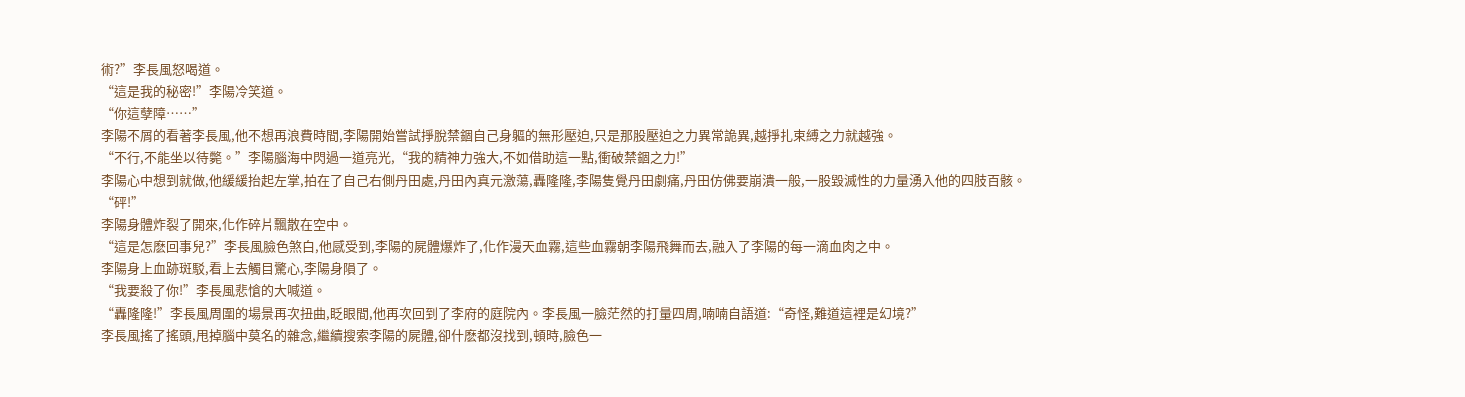術?”李長風怒喝道。
“這是我的秘密!”李陽冷笑道。
“你這孽障……”
李陽不屑的看著李長風,他不想再浪費時間,李陽開始嘗試掙脫禁錮自己身軀的無形壓迫,只是那股壓迫之力異常詭異,越掙扎束縛之力就越強。
“不行,不能坐以待斃。”李陽腦海中閃過一道亮光,“我的精神力強大,不如借助這一點,衝破禁錮之力!”
李陽心中想到就做,他緩緩抬起左掌,拍在了自己右側丹田處,丹田內真元激蕩,轟隆隆,李陽隻覺丹田劇痛,丹田仿佛要崩潰一般,一股毀滅性的力量湧入他的四肢百骸。
“砰!”
李陽身體炸裂了開來,化作碎片飄散在空中。
“這是怎麽回事兒?”李長風臉色煞白,他感受到,李陽的屍體爆炸了,化作漫天血霧,這些血霧朝李陽飛舞而去,融入了李陽的每一滴血肉之中。
李陽身上血跡斑駁,看上去觸目驚心,李陽身隕了。
“我要殺了你!”李長風悲愴的大喊道。
“轟隆隆!”李長風周圍的場景再次扭曲,眨眼間,他再次回到了李府的庭院內。李長風一臉茫然的打量四周,喃喃自語道:“奇怪,難道這裡是幻境?”
李長風搖了搖頭,甩掉腦中莫名的雜念,繼續搜索李陽的屍體,卻什麽都沒找到,頓時,臉色一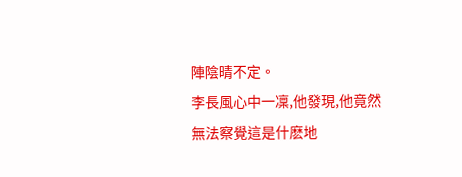陣陰晴不定。
李長風心中一凜,他發現,他竟然無法察覺這是什麽地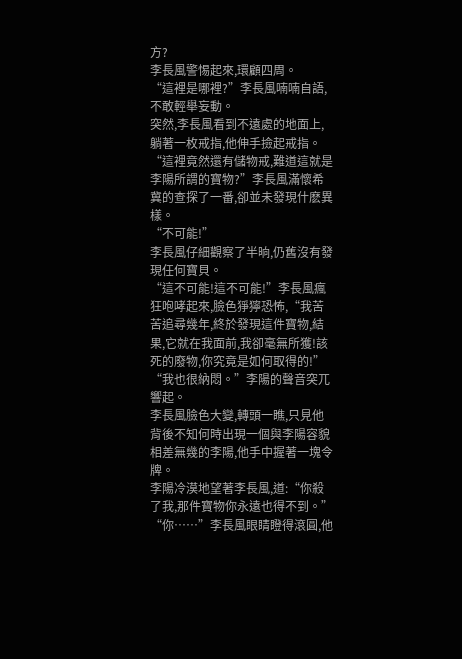方?
李長風警惕起來,環顧四周。
“這裡是哪裡?”李長風喃喃自語,不敢輕舉妄動。
突然,李長風看到不遠處的地面上,躺著一枚戒指,他伸手撿起戒指。
“這裡竟然還有儲物戒,難道這就是李陽所謂的寶物?”李長風滿懷希冀的查探了一番,卻並未發現什麽異樣。
“不可能!”
李長風仔細觀察了半晌,仍舊沒有發現任何寶貝。
“這不可能!這不可能!”李長風瘋狂咆哮起來,臉色猙獰恐怖,“我苦苦追尋幾年,終於發現這件寶物,結果,它就在我面前,我卻毫無所獲!該死的廢物,你究竟是如何取得的!”
“我也很納悶。”李陽的聲音突兀響起。
李長風臉色大變,轉頭一瞧,只見他背後不知何時出現一個與李陽容貌相差無幾的李陽,他手中握著一塊令牌。
李陽冷漠地望著李長風,道:“你殺了我,那件寶物你永遠也得不到。”
“你……”李長風眼睛瞪得滾圓,他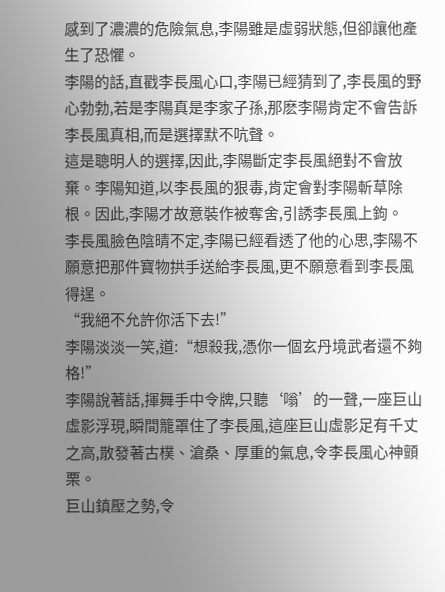感到了濃濃的危險氣息,李陽雖是虛弱狀態,但卻讓他產生了恐懼。
李陽的話,直戳李長風心口,李陽已經猜到了,李長風的野心勃勃,若是李陽真是李家子孫,那麽李陽肯定不會告訴李長風真相,而是選擇默不吭聲。
這是聰明人的選擇,因此,李陽斷定李長風絕對不會放棄。李陽知道,以李長風的狠毒,肯定會對李陽斬草除根。因此,李陽才故意裝作被奪舍,引誘李長風上鉤。
李長風臉色陰晴不定,李陽已經看透了他的心思,李陽不願意把那件寶物拱手送給李長風,更不願意看到李長風得逞。
“我絕不允許你活下去!”
李陽淡淡一笑,道:“想殺我,憑你一個玄丹境武者還不夠格!”
李陽說著話,揮舞手中令牌,只聽‘嗡’的一聲,一座巨山虛影浮現,瞬間籠罩住了李長風,這座巨山虛影足有千丈之高,散發著古樸、滄桑、厚重的氣息,令李長風心神顫栗。
巨山鎮壓之勢,令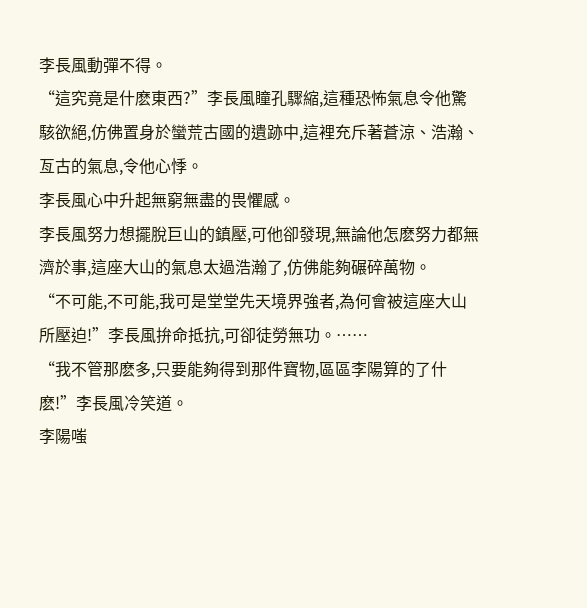李長風動彈不得。
“這究竟是什麽東西?”李長風瞳孔驟縮,這種恐怖氣息令他驚駭欲絕,仿佛置身於蠻荒古國的遺跡中,這裡充斥著蒼涼、浩瀚、亙古的氣息,令他心悸。
李長風心中升起無窮無盡的畏懼感。
李長風努力想擺脫巨山的鎮壓,可他卻發現,無論他怎麽努力都無濟於事,這座大山的氣息太過浩瀚了,仿佛能夠碾碎萬物。
“不可能,不可能,我可是堂堂先天境界強者,為何會被這座大山所壓迫!”李長風拚命抵抗,可卻徒勞無功。……
“我不管那麽多,只要能夠得到那件寶物,區區李陽算的了什麽!”李長風冷笑道。
李陽嗤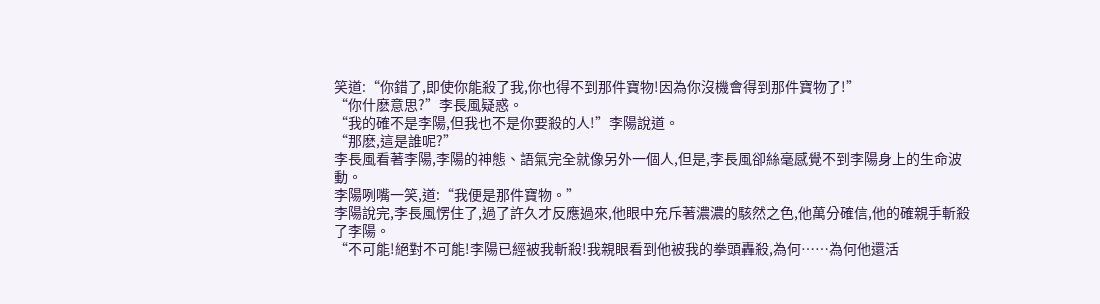笑道:“你錯了,即使你能殺了我,你也得不到那件寶物!因為你沒機會得到那件寶物了!”
“你什麽意思?”李長風疑惑。
“我的確不是李陽,但我也不是你要殺的人!”李陽說道。
“那麽,這是誰呢?”
李長風看著李陽,李陽的神態、語氣完全就像另外一個人,但是,李長風卻絲毫感覺不到李陽身上的生命波動。
李陽咧嘴一笑,道:“我便是那件寶物。”
李陽說完,李長風愣住了,過了許久才反應過來,他眼中充斥著濃濃的駭然之色,他萬分確信,他的確親手斬殺了李陽。
“不可能!絕對不可能!李陽已經被我斬殺!我親眼看到他被我的拳頭轟殺,為何……為何他還活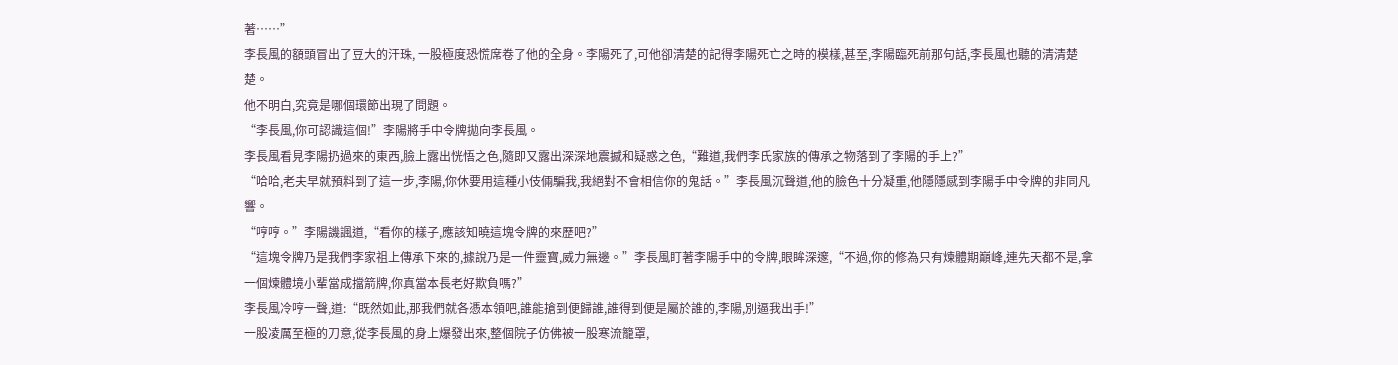著……”
李長風的額頭冒出了豆大的汗珠, 一股極度恐慌席卷了他的全身。李陽死了,可他卻清楚的記得李陽死亡之時的模樣,甚至,李陽臨死前那句話,李長風也聽的清清楚楚。
他不明白,究竟是哪個環節出現了問題。
“李長風,你可認識這個!”李陽將手中令牌拋向李長風。
李長風看見李陽扔過來的東西,臉上露出恍悟之色,隨即又露出深深地震撼和疑惑之色,“難道,我們李氏家族的傳承之物落到了李陽的手上?”
“哈哈,老夫早就預料到了這一步,李陽,你休要用這種小伎倆騙我,我絕對不會相信你的鬼話。”李長風沉聲道,他的臉色十分凝重,他隱隱感到李陽手中令牌的非同凡響。
“哼哼。”李陽譏諷道,“看你的樣子,應該知曉這塊令牌的來歷吧?”
“這塊令牌乃是我們李家祖上傳承下來的,據說乃是一件靈寶,威力無邊。”李長風盯著李陽手中的令牌,眼眸深邃,“不過,你的修為只有煉體期巔峰,連先天都不是,拿一個煉體境小輩當成擋箭牌,你真當本長老好欺負嗎?”
李長風冷哼一聲,道:“既然如此,那我們就各憑本領吧,誰能搶到便歸誰,誰得到便是屬於誰的,李陽,別逼我出手!”
一股凌厲至極的刀意,從李長風的身上爆發出來,整個院子仿佛被一股寒流籠罩,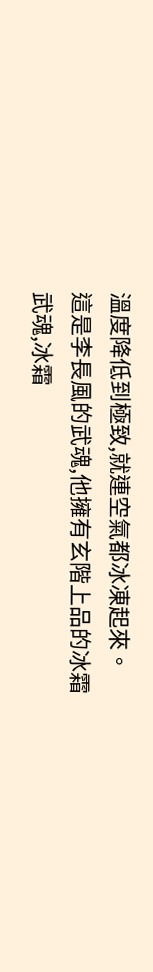溫度降低到極致,就連空氣都冰凍起來。
這是李長風的武魂,他擁有玄階上品的冰霜武魂,冰霜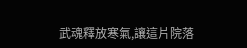武魂釋放寒氣,讓這片院落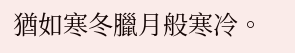猶如寒冬臘月般寒冷。